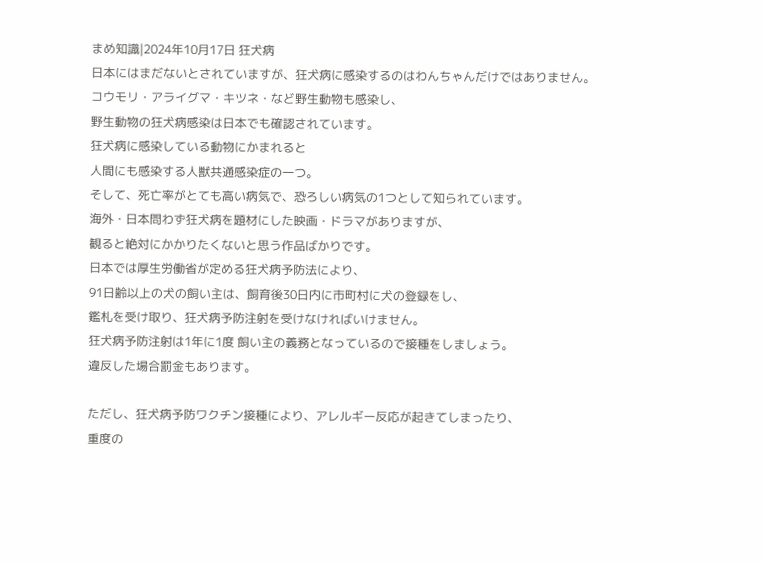まめ知識|2024年10月17日 狂犬病
日本にはまだないとされていますが、狂犬病に感染するのはわんちゃんだけではありません。
コウモリ・アライグマ・キツネ・など野生動物も感染し、
野生動物の狂犬病感染は日本でも確認されています。
狂犬病に感染している動物にかまれると
人間にも感染する人獣共通感染症の一つ。
そして、死亡率がとても高い病気で、恐ろしい病気の1つとして知られています。
海外・日本問わず狂犬病を題材にした映画・ドラマがありますが、
観ると絶対にかかりたくないと思う作品ばかりです。
日本では厚生労働省が定める狂犬病予防法により、
91日齢以上の犬の飼い主は、飼育後30日内に市町村に犬の登録をし、
鑑札を受け取り、狂犬病予防注射を受けなければいけません。
狂犬病予防注射は1年に1度 飼い主の義務となっているので接種をしましょう。
違反した場合罰金もあります。

ただし、狂犬病予防ワクチン接種により、アレルギー反応が起きてしまったり、
重度の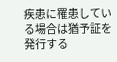疾患に罹患している場合は猶予証を発行する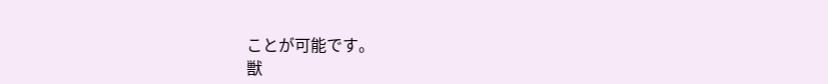ことが可能です。
獣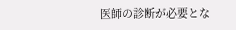医師の診断が必要とな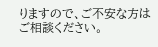りますので、ご不安な方はご相談ください。